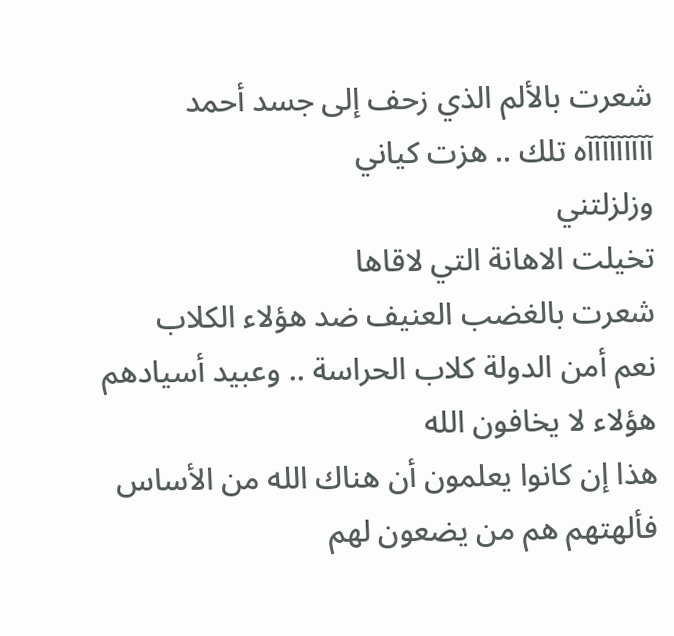شعرت بالألم الذي زحف إلى جسد أحمد
آآآآآآآآآه تلك .. هزت كياني
وزلزلتني
تخيلت الاهانة التي لاقاها
شعرت بالغضب العنيف ضد هؤلاء الكلاب
نعم أمن الدولة كلاب الحراسة .. وعبيد أسيادهم
هؤلاء لا يخافون الله
هذا إن كانوا يعلمون أن هناك الله من الأساس
فألهتهم هم من يضعون لهم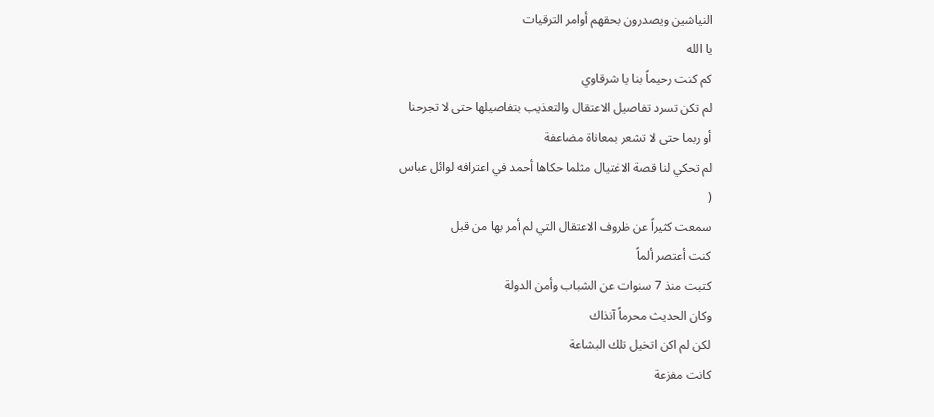النياشين ويصدرون بحقهم أوامر الترقيات
يا الله
كم كنت رحيماً بنا يا شرقاوي
لم تكن تسرد تفاصيل الاعتقال والتعذيب بتفاصيلها حتى لا تجرحنا
أو ربما حتى لا تشعر بمعاناة مضاعفة
لم تحكي لنا قصة الاغتيال مثلما حكاها أحمد في اعترافه لوائل عباس
(
سمعت كثيراً عن ظروف الاعتقال التي لم أمر بها من قبل
كنت أعتصر ألماً
كتبت منذ 7 سنوات عن الشباب وأمن الدولة
وكان الحديث محرماً آنذاك
لكن لم اكن اتخيل تلك البشاعة
كانت مفزعة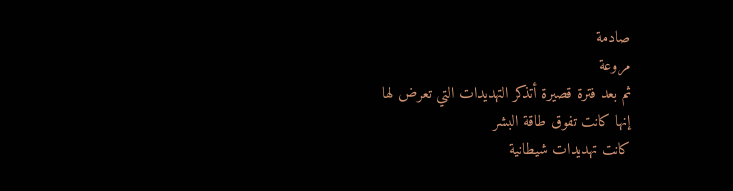صادمة
مروعة
ثم بعد فترة قصيرة أتذكر التهديدات التي تعرض لها
إنها كانت تفوق طاقة البشر
كانت تهديدات شيطانية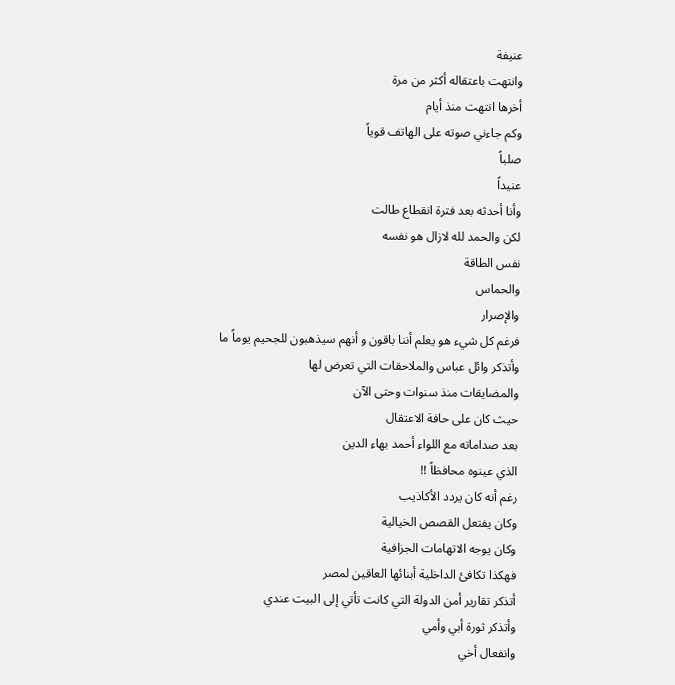عنيفة
وانتهت باعتقاله أكثر من مرة
أخرها انتهت منذ أيام
وكم جاءني صوته على الهاتف قوياً
صلباً
عنيداً
وأنا أحدثه بعد فترة انقطاع طالت
لكن والحمد لله لازال هو نفسه
نفس الطاقة
والحماس
والإصرار
فرغم كل شيء هو يعلم أننا باقون و أنهم سيذهبون للجحيم يوماً ما
وأتذكر وائل عباس والملاحقات التي تعرض لها
والمضايقات منذ سنوات وحتى الآن
حيث كان على حافة الاعتقال
بعد صداماته مع اللواء أحمد بهاء الدين
الذي عينوه محافظاً !!
رغم أنه كان يردد الأكاذيب
وكان يفتعل القصص الخيالية
وكان يوجه الاتهامات الجزافية
فهكذا تكافئ الداخلية أبنائها العاقين لمصر
أتذكر تقارير أمن الدولة التي كانت تأتي إلى البيت عندي
وأتذكر ثورة أبي وأمي
وانفعال أخي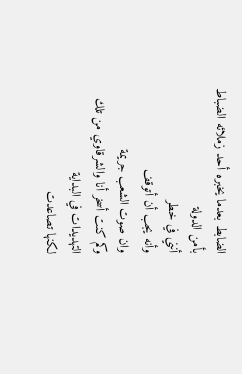الضابط بعدما يخبره أحد زملائه الضباط بأمن الدولة
أنني في خطر
وأنه يجب أن أتوقف
وان صوت الشعب جريمة
وكم كنت أسخر أنا والشرقاوي من تلك التهديدات في البداية
لكنها تصاعدت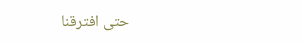حتى افترقنا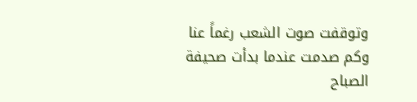وتوقفت صوت الشعب رغماً عنا
وكم صدمت عندما بدأت صحيفة الصباح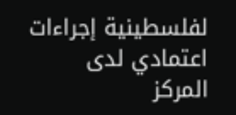لفلسطينية إجراءات اعتمادي لدى
المركز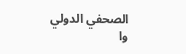الصحفي الدولي وا